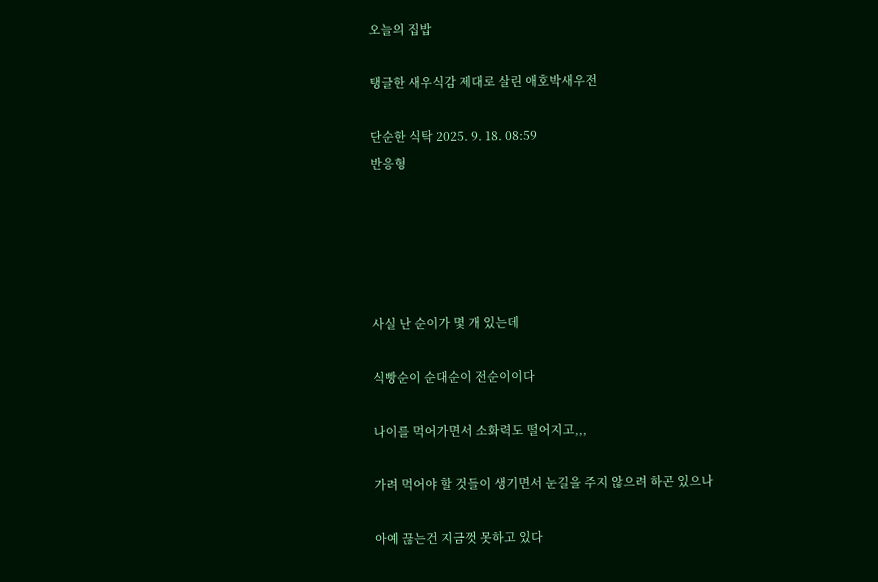오늘의 집밥

탱글한 새우식감 제대로 살린 애호박새우전

단순한 식탁 2025. 9. 18. 08:59
반응형





사실 난 순이가 몇 개 있는데

식빵순이 순대순이 전순이이다

나이를 먹어가면서 소화력도 떨어지고,,,

가려 먹어야 할 것들이 생기면서 눈길을 주지 않으려 하곤 있으나

아예 끊는건 지금껏 못하고 있다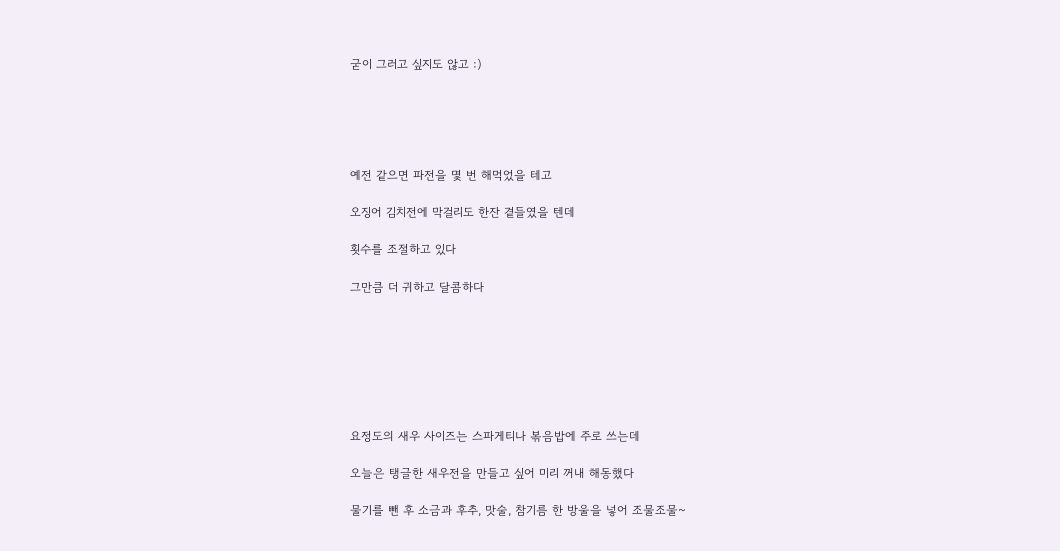굳이 그러고 싶지도 않고 :)





예전 같으면 파전을 몇 번 해먹었을 테고

오징어 김치전에 막걸리도 한잔 곁들였을 텐데

횟수를 조절하고 있다

그만큼 더 귀하고 달콤하다







요정도의 새우 사이즈는 스파게티나 볶음밥에 주로 쓰는데

오늘은 탱글한 새우전을 만들고 싶어 미리 꺼내 해동했다

물기를 뺀 후 소금과 후추, 맛술, 참기름 한 방울을 넣어 조물조물~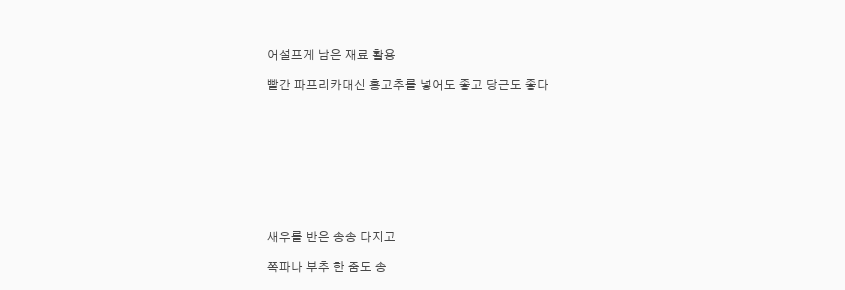어설프게 남은 재료 활용

빨간 파프리카대신 홍고추를 넣어도 좋고 당근도 좋다









새우를 반은 송송 다지고

쪽파나 부추 한 줌도 송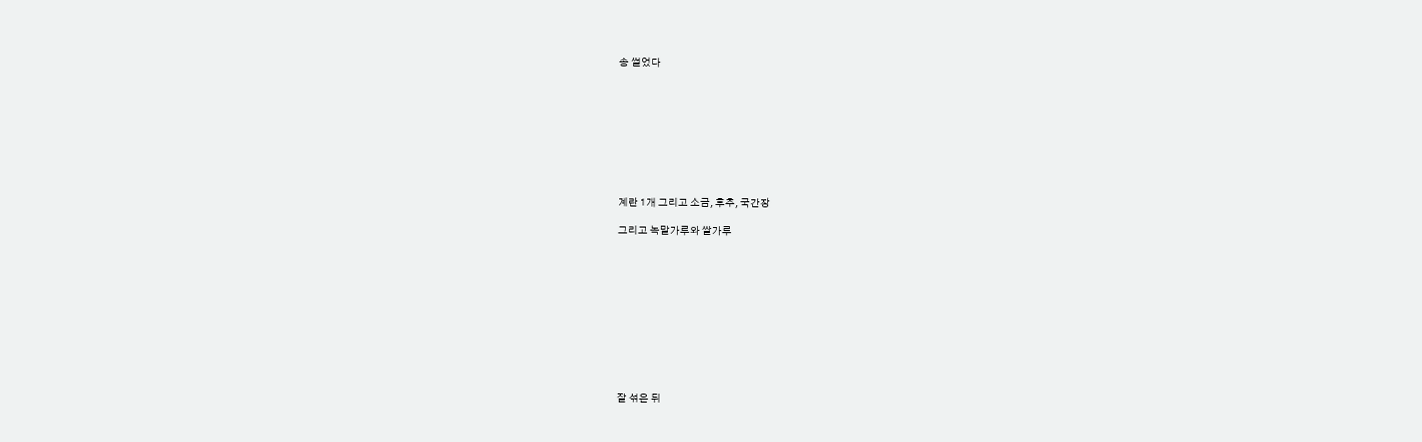송 썰었다









계란 1개 그리고 소금, 후추, 국간장

그리고 녹말가루와 쌀가루











잘 섞은 뒤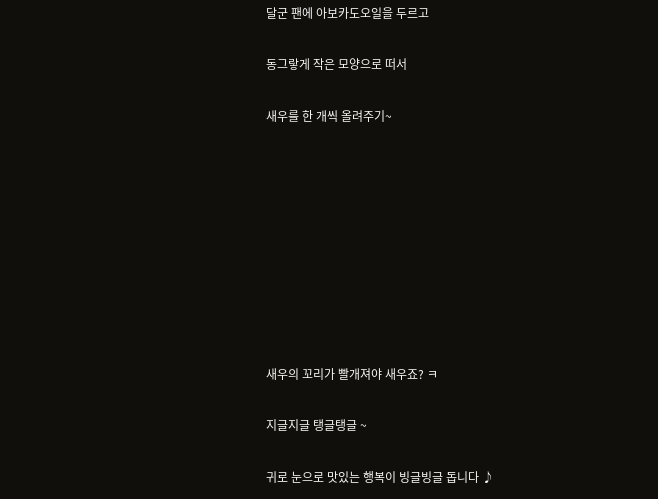달군 팬에 아보카도오일을 두르고

동그랗게 작은 모양으로 떠서

새우를 한 개씩 올려주기~









새우의 꼬리가 빨개져야 새우죠? ㅋ

지글지글 탱글탱글 ~

귀로 눈으로 맛있는 행복이 빙글빙글 돕니다 ♪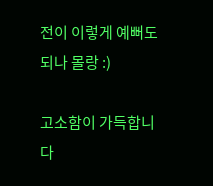전이 이렇게 예뻐도 되나 몰랑 :)

고소함이 가득합니다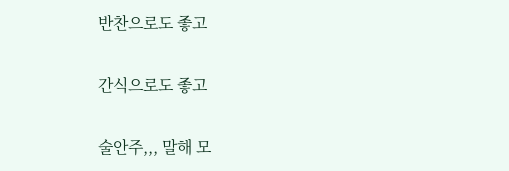반찬으로도 좋고

간식으로도 좋고

술안주,,, 말해 모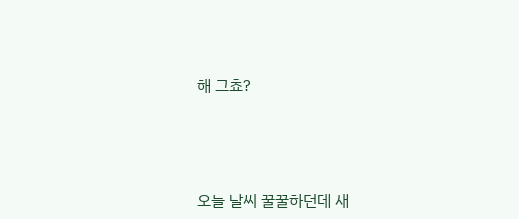해 그쵸?





오늘 날씨 꿀꿀하던데 새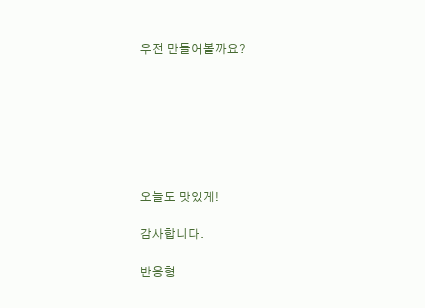우전 만들어볼까요?







오늘도 맛있게!

감사합니다.

반응형